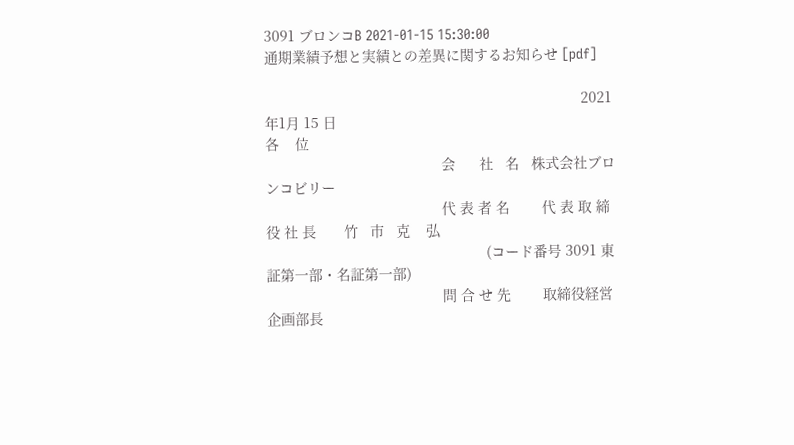3091 ブロンコB 2021-01-15 15:30:00
通期業績予想と実績との差異に関するお知らせ [pdf]

                                                                               2021 年1月 15 日
各    位
                                            会      社   名   株式会社ブロンコビリー
                                            代 表 者 名        代 表 取 締 役 社 長       竹   市   克    弘
                                                       (コード番号 3091 東証第一部・名証第一部)
                                            問 合 せ 先        取締役経営企画部長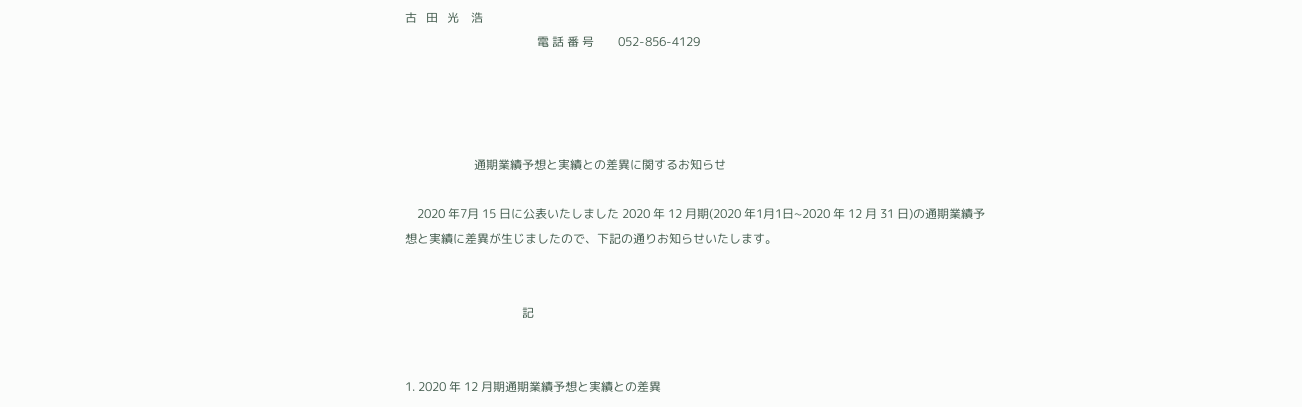古   田   光    浩
                                            電 話 番 号        052-856-4129




                       通期業績予想と実績との差異に関するお知らせ

    2020 年7月 15 日に公表いたしました 2020 年 12 月期(2020 年1月1日~2020 年 12 月 31 日)の通期業績予
想と実績に差異が生じましたので、下記の通りお知らせいたします。


                                       記


1. 2020 年 12 月期通期業績予想と実績との差異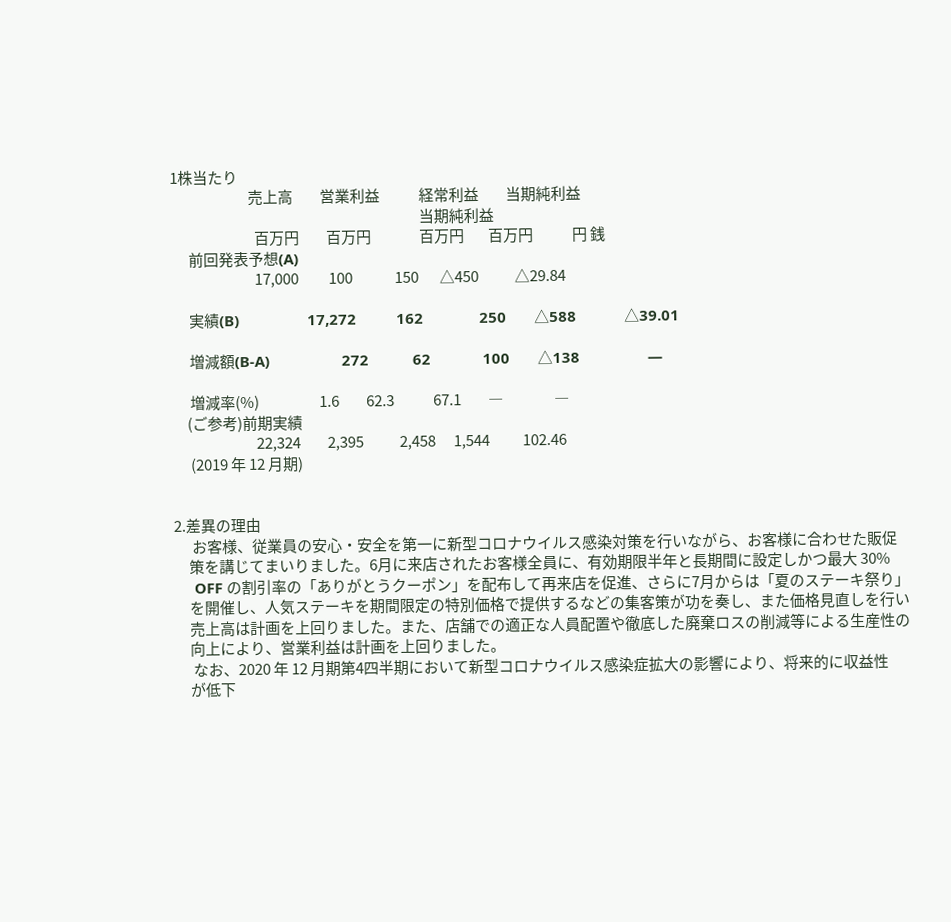1株当たり
                          売上高         営業利益             経常利益         当期純利益
                                                                                   当期純利益
                            百万円         百万円                百万円        百万円             円 銭
      前回発表予想(A)
                            17,000          100              150       △450            △29.84

      実績(B)                 17,272          162              250       △588            △39.01

      増減額(B-A)                  272           62             100       △138                 ―

      増減率(%)                    1.6         62.3             67.1         ―                 ―
     (ご参考)前期実績
                            22,324         2,395            2,458      1,544           102.46
      (2019 年 12 月期)


2.差異の理由
      お客様、従業員の安心・安全を第一に新型コロナウイルス感染対策を行いながら、お客様に合わせた販促
     策を講じてまいりました。6月に来店されたお客様全員に、有効期限半年と長期間に設定しかつ最大 30%
     OFF の割引率の「ありがとうクーポン」を配布して再来店を促進、さらに7月からは「夏のステーキ祭り」
     を開催し、人気ステーキを期間限定の特別価格で提供するなどの集客策が功を奏し、また価格見直しを行い
     売上高は計画を上回りました。また、店舗での適正な人員配置や徹底した廃棄ロスの削減等による生産性の
     向上により、営業利益は計画を上回りました。
      なお、2020 年 12 月期第4四半期において新型コロナウイルス感染症拡大の影響により、将来的に収益性
     が低下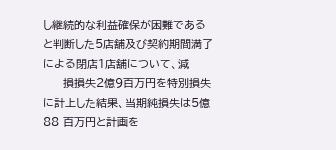し継続的な利益確保が困難であると判断した5店舗及び契約期間満了による閉店1店舗について、減
     損損失2億9百万円を特別損失に計上した結果、当期純損失は5億 88 百万円と計画を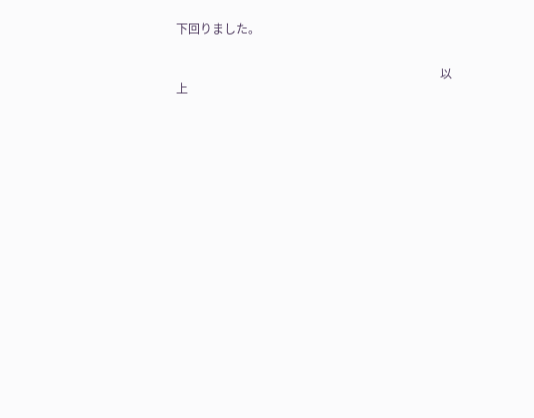下回りました。


                                                                                        以       上